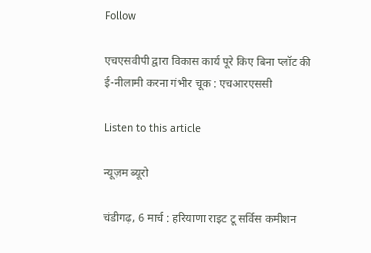Follow

एचएसवीपी द्वारा विकास कार्य पूरे किए बिना प्लॉट की ई-नीलामी करना गंभीर चूक : एचआरएससी

Listen to this article

न्यूज़म ब्यूरो

चंडीगढ़, 6 मार्च : हरियाणा राइट टू सर्विस कमीशन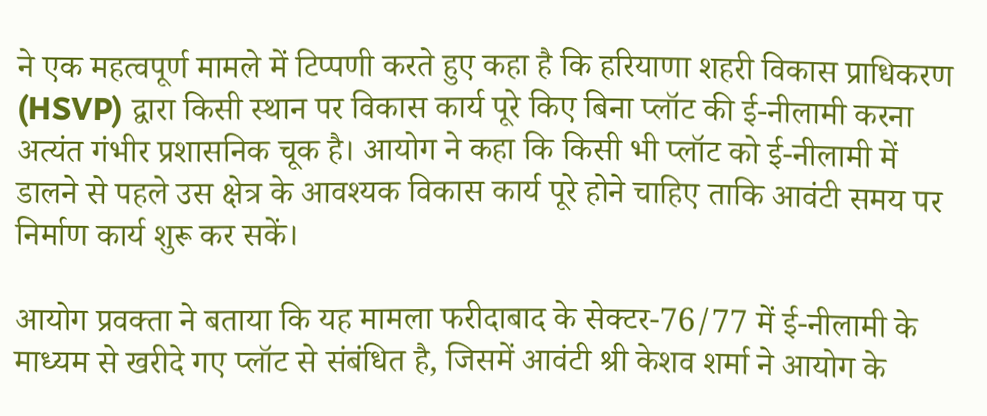ने एक महत्वपूर्ण मामले में टिप्पणी करते हुए कहा है कि हरियाणा शहरी विकास प्राधिकरण (HSVP) द्वारा किसी स्थान पर विकास कार्य पूरे किए बिना प्लॉट की ई-नीलामी करना अत्यंत गंभीर प्रशासनिक चूक है। आयोग ने कहा कि किसी भी प्लॉट को ई-नीलामी में डालने से पहले उस क्षेत्र के आवश्यक विकास कार्य पूरे होने चाहिए ताकि आवंटी समय पर निर्माण कार्य शुरू कर सकें।

आयोग प्रवक्ता ने बताया कि यह मामला फरीदाबाद के सेक्टर-76/77 में ई-नीलामी के माध्यम से खरीदे गए प्लॉट से संबंधित है, जिसमें आवंटी श्री केशव शर्मा ने आयोग के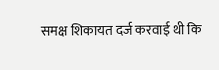समक्ष शिकायत दर्ज करवाई थी कि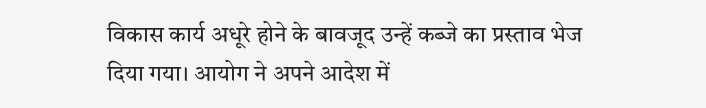विकास कार्य अधूरे होने के बावजूद उन्हें कब्जे का प्रस्ताव भेज दिया गया। आयोग ने अपने आदेश में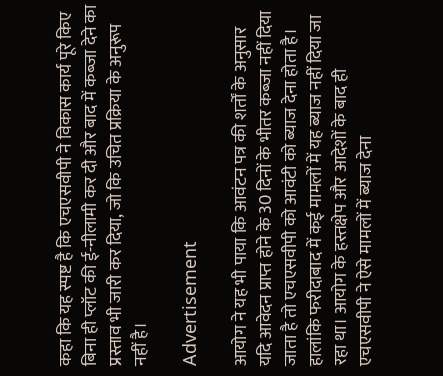कहा कि यह स्पष्ट है कि एचएसवीपी ने विकास कार्य पूरे किए बिना ही प्लॉट की ई-नीलामी कर दी और बाद में कब्जा देने का प्रस्ताव भी जारी कर दिया, जो कि उचित प्रक्रिया के अनुरूप नहीं है।

Advertisement

आयोग ने यह भी पाया कि आवंटन पत्र की शर्तों के अनुसार यदि आवेदन प्राप्त होने के 30 दिनों के भीतर कब्जा नहीं दिया जाता है तो एचएसवीपी को आवंटी को ब्याज देना होता है। हालांकि फरीदाबाद में कई मामलों में यह ब्याज नहीं दिया जा रहा था। आयोग के हस्तक्षेप और आदेशों के बाद ही एचएसवीपी ने ऐसे मामलों में ब्याज देना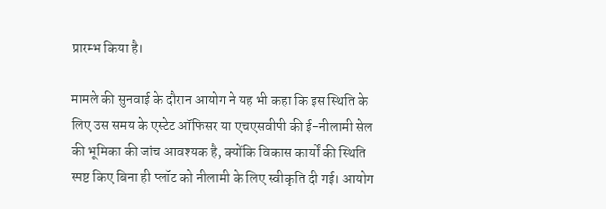प्रारम्भ किया है।

मामले की सुनवाई के दौरान आयोग ने यह भी कहा कि इस स्थिति के लिए उस समय के एस्टेट ऑफिसर या एचएसवीपी की ई-नीलामी सेल की भूमिका की जांच आवश्यक है, क्योंकि विकास कार्यों की स्थिति स्पष्ट किए बिना ही प्लॉट को नीलामी के लिए स्वीकृति दी गई। आयोग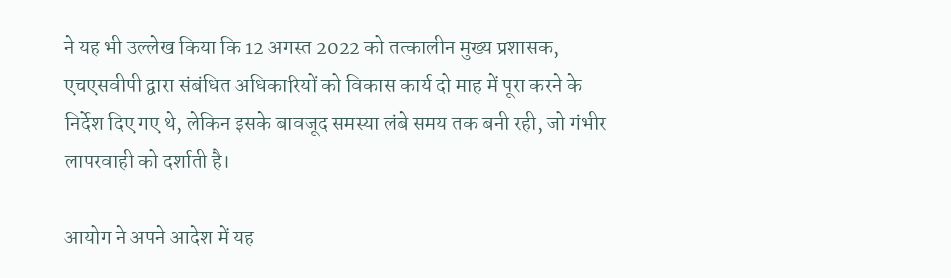ने यह भी उल्लेख किया कि 12 अगस्त 2022 को तत्कालीन मुख्य प्रशासक, एचएसवीपी द्वारा संबंधित अधिकारियों को विकास कार्य दो माह में पूरा करने के निर्देश दिए गए थे, लेकिन इसके बावजूद समस्या लंबे समय तक बनी रही, जो गंभीर लापरवाही को दर्शाती है।

आयोग ने अपने आदेश में यह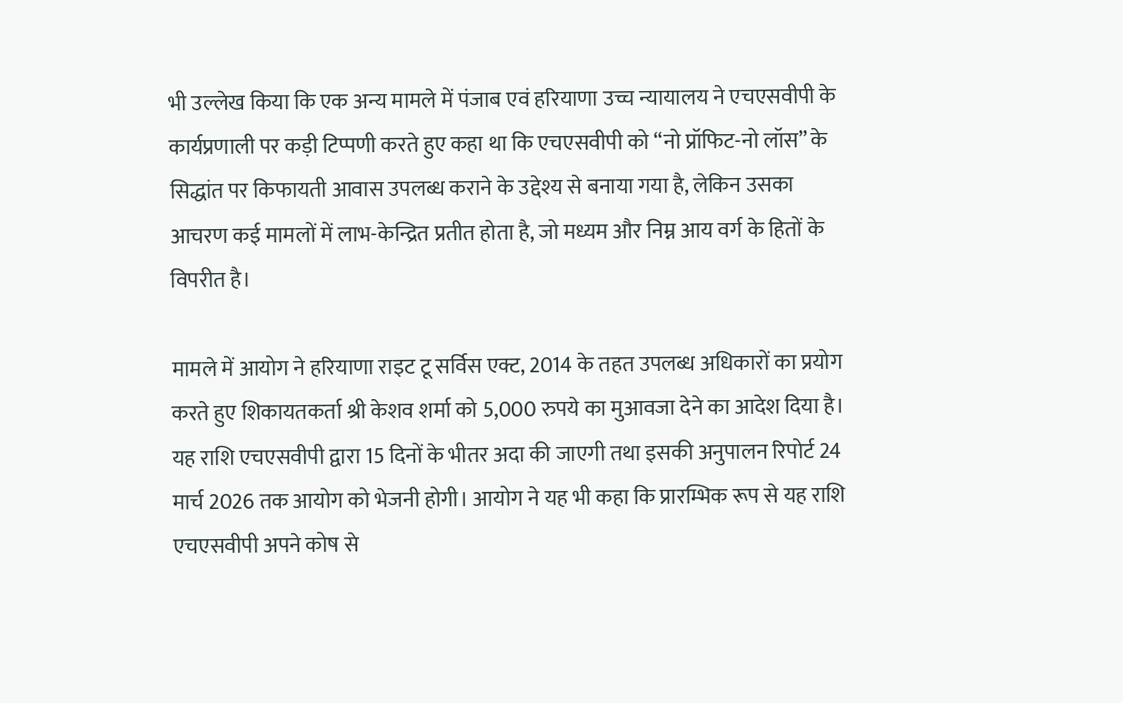भी उल्लेख किया कि एक अन्य मामले में पंजाब एवं हरियाणा उच्च न्यायालय ने एचएसवीपी के कार्यप्रणाली पर कड़ी टिप्पणी करते हुए कहा था कि एचएसवीपी को “नो प्रॉफिट-नो लॉस” के सिद्धांत पर किफायती आवास उपलब्ध कराने के उद्देश्य से बनाया गया है, लेकिन उसका आचरण कई मामलों में लाभ-केन्द्रित प्रतीत होता है, जो मध्यम और निम्न आय वर्ग के हितों के विपरीत है।

मामले में आयोग ने हरियाणा राइट टू सर्विस एक्ट, 2014 के तहत उपलब्ध अधिकारों का प्रयोग करते हुए शिकायतकर्ता श्री केशव शर्मा को 5,000 रुपये का मुआवजा देने का आदेश दिया है। यह राशि एचएसवीपी द्वारा 15 दिनों के भीतर अदा की जाएगी तथा इसकी अनुपालन रिपोर्ट 24 मार्च 2026 तक आयोग को भेजनी होगी। आयोग ने यह भी कहा कि प्रारम्भिक रूप से यह राशि एचएसवीपी अपने कोष से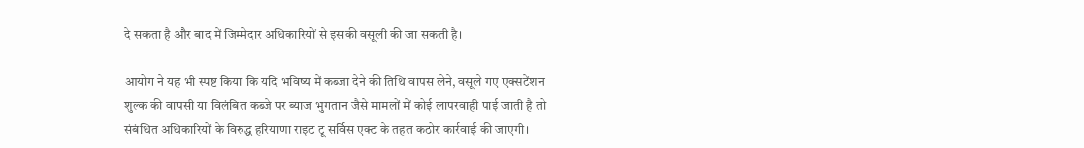दे सकता है और बाद में जिम्मेदार अधिकारियों से इसकी वसूली की जा सकती है।

आयोग ने यह भी स्पष्ट किया कि यदि भविष्य में कब्जा देने की तिथि वापस लेने, वसूले गए एक्सटेंशन शुल्क की वापसी या विलंबित कब्जे पर ब्याज भुगतान जैसे मामलों में कोई लापरवाही पाई जाती है तो संबंधित अधिकारियों के विरुद्ध हरियाणा राइट टू सर्विस एक्ट के तहत कठोर कार्रवाई की जाएगी।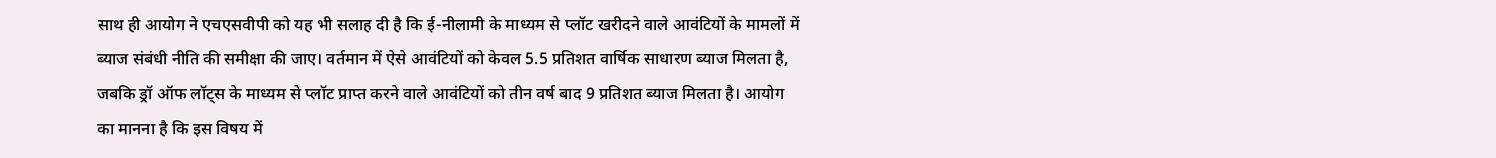साथ ही आयोग ने एचएसवीपी को यह भी सलाह दी है कि ई-नीलामी के माध्यम से प्लॉट खरीदने वाले आवंटियों के मामलों में ब्याज संबंधी नीति की समीक्षा की जाए। वर्तमान में ऐसे आवंटियों को केवल 5.5 प्रतिशत वार्षिक साधारण ब्याज मिलता है, जबकि ड्रॉ ऑफ लॉट्स के माध्यम से प्लॉट प्राप्त करने वाले आवंटियों को तीन वर्ष बाद 9 प्रतिशत ब्याज मिलता है। आयोग का मानना है कि इस विषय में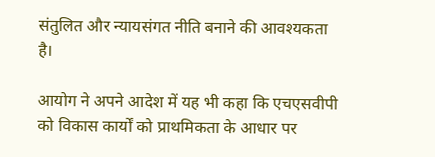संतुलित और न्यायसंगत नीति बनाने की आवश्यकता है।

आयोग ने अपने आदेश में यह भी कहा कि एचएसवीपी को विकास कार्यों को प्राथमिकता के आधार पर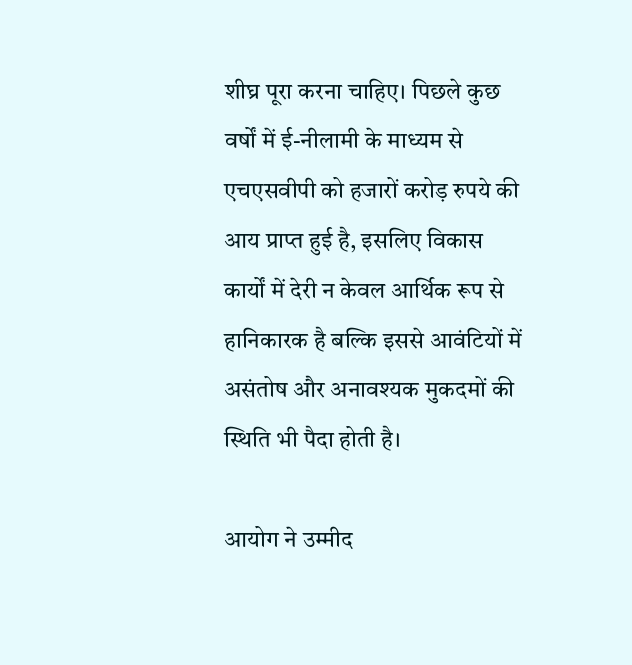शीघ्र पूरा करना चाहिए। पिछले कुछ वर्षों में ई-नीलामी के माध्यम से एचएसवीपी को हजारों करोड़ रुपये की आय प्राप्त हुई है, इसलिए विकास कार्यों में देरी न केवल आर्थिक रूप से हानिकारक है बल्कि इससे आवंटियों में असंतोष और अनावश्यक मुकदमों की स्थिति भी पैदा होती है।

आयोग ने उम्मीद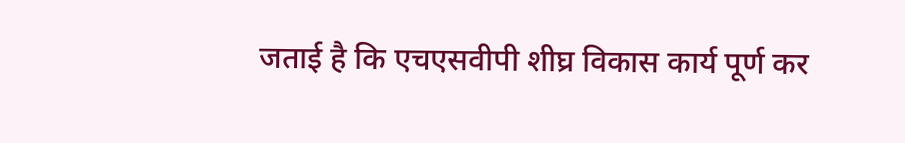जताई है कि एचएसवीपी शीघ्र विकास कार्य पूर्ण कर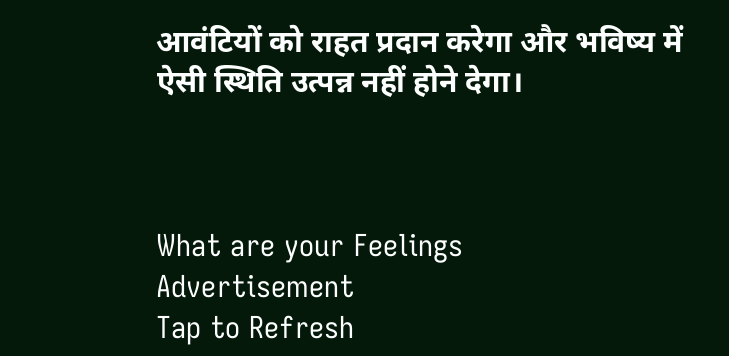आवंटियों को राहत प्रदान करेगा और भविष्य में ऐसी स्थिति उत्पन्न नहीं होने देगा।



What are your Feelings
Advertisement
Tap to Refresh